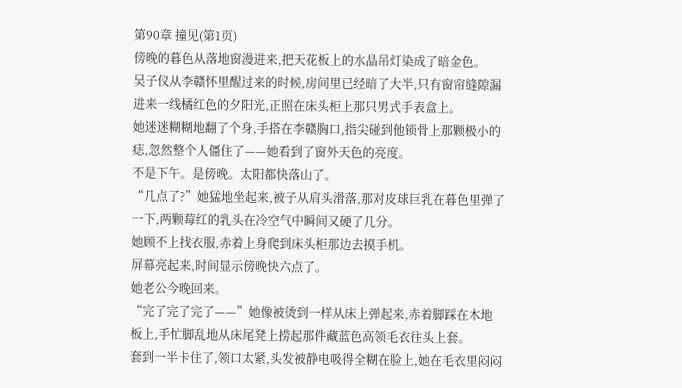第90章 撞见(第1页)
傍晚的暮色从落地窗漫进来,把天花板上的水晶吊灯染成了暗金色。
吴子仪从李赣怀里醒过来的时候,房间里已经暗了大半,只有窗帘缝隙漏进来一线橘红色的夕阳光,正照在床头柜上那只男式手表盒上。
她迷迷糊糊地翻了个身,手搭在李赣胸口,指尖碰到他锁骨上那颗极小的痣,忽然整个人僵住了——她看到了窗外天色的亮度。
不是下午。是傍晚。太阳都快落山了。
“几点了?”她猛地坐起来,被子从肩头滑落,那对皮球巨乳在暮色里弹了一下,两颗莓红的乳头在冷空气中瞬间又硬了几分。
她顾不上找衣服,赤着上身爬到床头柜那边去摸手机。
屏幕亮起来,时间显示傍晚快六点了。
她老公今晚回来。
“完了完了完了——”她像被烫到一样从床上弹起来,赤着脚踩在木地板上,手忙脚乱地从床尾凳上捞起那件藏蓝色高领毛衣往头上套。
套到一半卡住了,领口太紧,头发被静电吸得全糊在脸上,她在毛衣里闷闷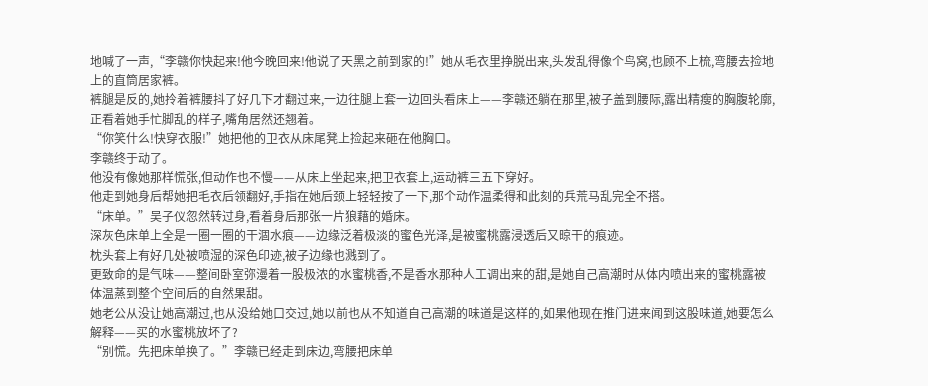地喊了一声,“李赣你快起来!他今晚回来!他说了天黑之前到家的!”她从毛衣里挣脱出来,头发乱得像个鸟窝,也顾不上梳,弯腰去捡地上的直筒居家裤。
裤腿是反的,她拎着裤腰抖了好几下才翻过来,一边往腿上套一边回头看床上——李赣还躺在那里,被子盖到腰际,露出精瘦的胸腹轮廓,正看着她手忙脚乱的样子,嘴角居然还翘着。
“你笑什么!快穿衣服!”她把他的卫衣从床尾凳上捡起来砸在他胸口。
李赣终于动了。
他没有像她那样慌张,但动作也不慢——从床上坐起来,把卫衣套上,运动裤三五下穿好。
他走到她身后帮她把毛衣后领翻好,手指在她后颈上轻轻按了一下,那个动作温柔得和此刻的兵荒马乱完全不搭。
“床单。”吴子仪忽然转过身,看着身后那张一片狼藉的婚床。
深灰色床单上全是一圈一圈的干涸水痕——边缘泛着极淡的蜜色光泽,是被蜜桃露浸透后又晾干的痕迹。
枕头套上有好几处被喷湿的深色印迹,被子边缘也溅到了。
更致命的是气味——整间卧室弥漫着一股极浓的水蜜桃香,不是香水那种人工调出来的甜,是她自己高潮时从体内喷出来的蜜桃露被体温蒸到整个空间后的自然果甜。
她老公从没让她高潮过,也从没给她口交过,她以前也从不知道自己高潮的味道是这样的,如果他现在推门进来闻到这股味道,她要怎么解释——买的水蜜桃放坏了?
“别慌。先把床单换了。”李赣已经走到床边,弯腰把床单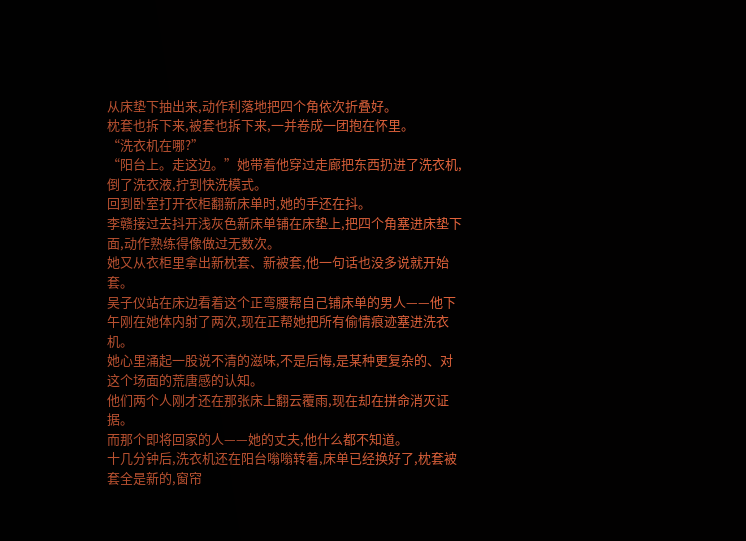从床垫下抽出来,动作利落地把四个角依次折叠好。
枕套也拆下来,被套也拆下来,一并卷成一团抱在怀里。
“洗衣机在哪?”
“阳台上。走这边。”她带着他穿过走廊把东西扔进了洗衣机,倒了洗衣液,拧到快洗模式。
回到卧室打开衣柜翻新床单时,她的手还在抖。
李赣接过去抖开浅灰色新床单铺在床垫上,把四个角塞进床垫下面,动作熟练得像做过无数次。
她又从衣柜里拿出新枕套、新被套,他一句话也没多说就开始套。
吴子仪站在床边看着这个正弯腰帮自己铺床单的男人——他下午刚在她体内射了两次,现在正帮她把所有偷情痕迹塞进洗衣机。
她心里涌起一股说不清的滋味,不是后悔,是某种更复杂的、对这个场面的荒唐感的认知。
他们两个人刚才还在那张床上翻云覆雨,现在却在拼命消灭证据。
而那个即将回家的人——她的丈夫,他什么都不知道。
十几分钟后,洗衣机还在阳台嗡嗡转着,床单已经换好了,枕套被套全是新的,窗帘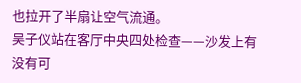也拉开了半扇让空气流通。
吴子仪站在客厅中央四处检查——沙发上有没有可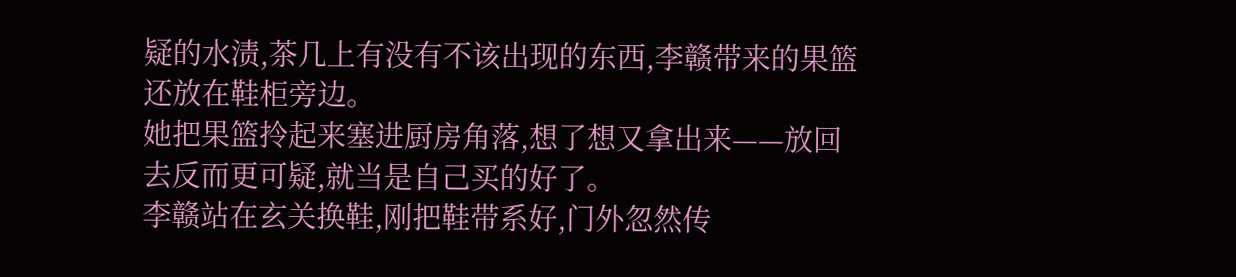疑的水渍,茶几上有没有不该出现的东西,李赣带来的果篮还放在鞋柜旁边。
她把果篮拎起来塞进厨房角落,想了想又拿出来——放回去反而更可疑,就当是自己买的好了。
李赣站在玄关换鞋,刚把鞋带系好,门外忽然传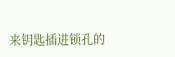来钥匙插进锁孔的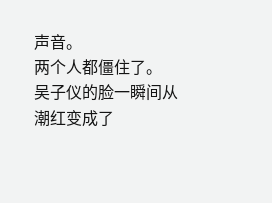声音。
两个人都僵住了。
吴子仪的脸一瞬间从潮红变成了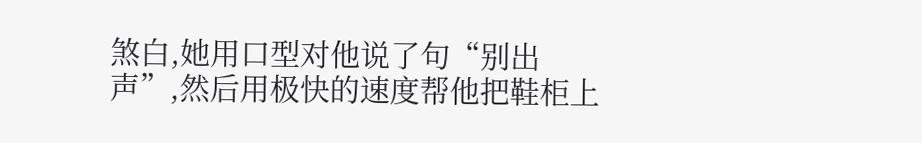煞白,她用口型对他说了句“别出声”,然后用极快的速度帮他把鞋柜上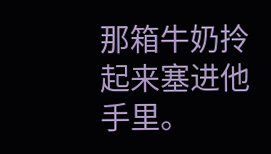那箱牛奶拎起来塞进他手里。